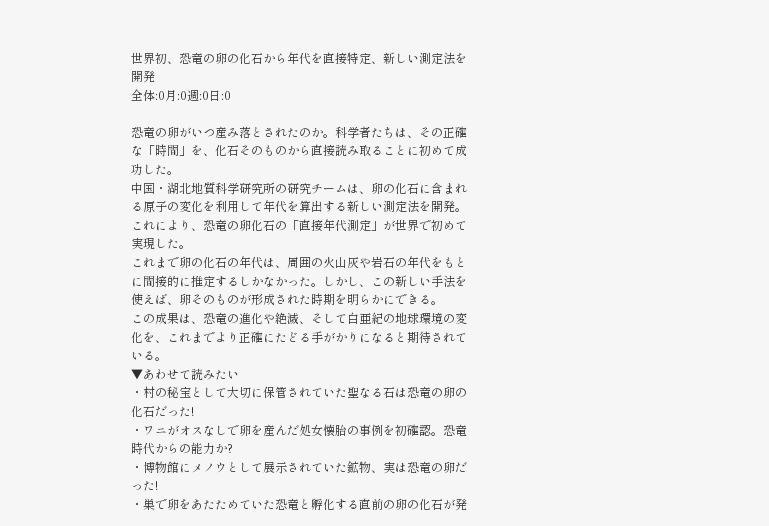世界初、恐竜の卵の化石から年代を直接特定、新しい測定法を開発
全体:0月:0週:0日:0

恐竜の卵がいつ産み落とされたのか。科学者たちは、その正確な「時間」を、化石そのものから直接読み取ることに初めて成功した。
中国・湖北地質科学研究所の研究チームは、卵の化石に含まれる原子の変化を利用して年代を算出する新しい測定法を開発。これにより、恐竜の卵化石の「直接年代測定」が世界で初めて実現した。
これまで卵の化石の年代は、周囲の火山灰や岩石の年代をもとに間接的に推定するしかなかった。しかし、この新しい手法を使えば、卵そのものが形成された時期を明らかにできる。
この成果は、恐竜の進化や絶滅、そして白亜紀の地球環境の変化を、これまでより正確にたどる手がかりになると期待されている。
▼あわせて読みたい
・村の秘宝として大切に保管されていた聖なる石は恐竜の卵の化石だった!
・ワニがオスなしで卵を産んだ処女懐胎の事例を初確認。恐竜時代からの能力か?
・博物館にメノウとして展示されていた鉱物、実は恐竜の卵だった!
・巣で卵をあたためていた恐竜と孵化する直前の卵の化石が発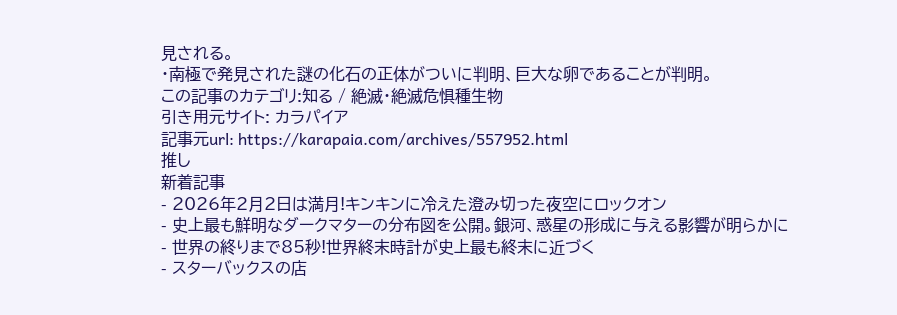見される。
・南極で発見された謎の化石の正体がついに判明、巨大な卵であることが判明。
この記事のカテゴリ:知る / 絶滅・絶滅危惧種生物
引き用元サイト: カラパイア
記事元url: https://karapaia.com/archives/557952.html
推し
新着記事
- 2026年2月2日は満月!キンキンに冷えた澄み切った夜空にロックオン
- 史上最も鮮明なダークマターの分布図を公開。銀河、惑星の形成に与える影響が明らかに
- 世界の終りまで85秒!世界終末時計が史上最も終末に近づく
- スターバックスの店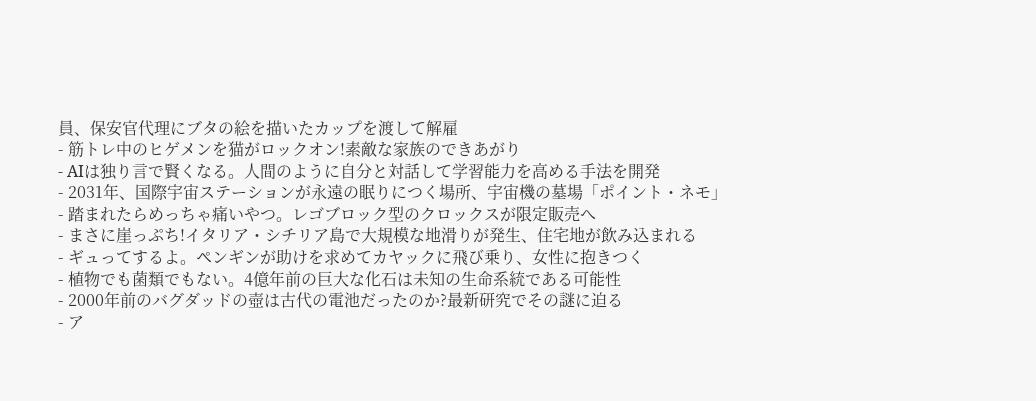員、保安官代理にブタの絵を描いたカップを渡して解雇
- 筋トレ中のヒゲメンを猫がロックオン!素敵な家族のできあがり
- AIは独り言で賢くなる。人間のように自分と対話して学習能力を高める手法を開発
- 2031年、国際宇宙ステーションが永遠の眠りにつく場所、宇宙機の墓場「ポイント・ネモ」
- 踏まれたらめっちゃ痛いやつ。レゴブロック型のクロックスが限定販売へ
- まさに崖っぷち!イタリア・シチリア島で大規模な地滑りが発生、住宅地が飲み込まれる
- ギュってするよ。ペンギンが助けを求めてカヤックに飛び乗り、女性に抱きつく
- 植物でも菌類でもない。4億年前の巨大な化石は未知の生命系統である可能性
- 2000年前のバグダッドの壺は古代の電池だったのか?最新研究でその謎に迫る
- ア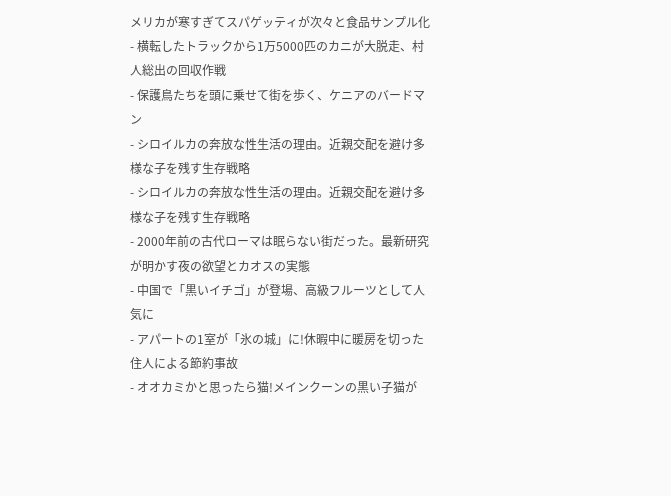メリカが寒すぎてスパゲッティが次々と食品サンプル化
- 横転したトラックから1万5000匹のカニが大脱走、村人総出の回収作戦
- 保護鳥たちを頭に乗せて街を歩く、ケニアのバードマン
- シロイルカの奔放な性生活の理由。近親交配を避け多様な子を残す生存戦略
- シロイルカの奔放な性生活の理由。近親交配を避け多様な子を残す生存戦略
- 2000年前の古代ローマは眠らない街だった。最新研究が明かす夜の欲望とカオスの実態
- 中国で「黒いイチゴ」が登場、高級フルーツとして人気に
- アパートの1室が「氷の城」に!休暇中に暖房を切った住人による節約事故
- オオカミかと思ったら猫!メインクーンの黒い子猫が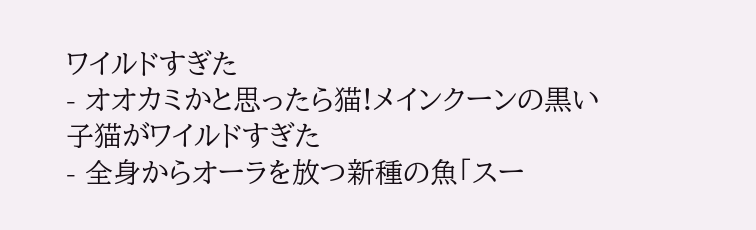ワイルドすぎた
- オオカミかと思ったら猫!メインクーンの黒い子猫がワイルドすぎた
- 全身からオーラを放つ新種の魚「スー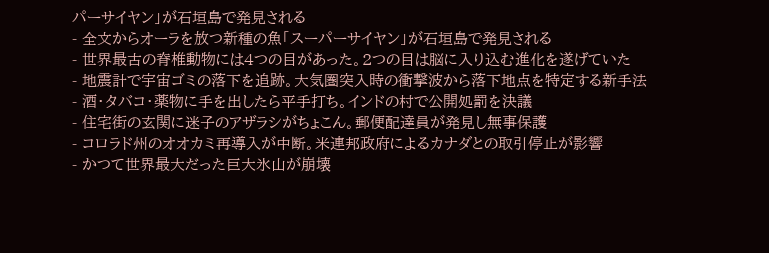パーサイヤン」が石垣島で発見される
- 全文からオーラを放つ新種の魚「スーパーサイヤン」が石垣島で発見される
- 世界最古の脊椎動物には4つの目があった。2つの目は脳に入り込む進化を遂げていた
- 地震計で宇宙ゴミの落下を追跡。大気圏突入時の衝撃波から落下地点を特定する新手法
- 酒・タバコ・薬物に手を出したら平手打ち。インドの村で公開処罰を決議
- 住宅街の玄関に迷子のアザラシがちょこん。郵便配達員が発見し無事保護
- コロラド州のオオカミ再導入が中断。米連邦政府によるカナダとの取引停止が影響
- かつて世界最大だった巨大氷山が崩壊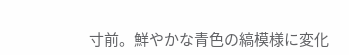寸前。鮮やかな青色の縞模様に変化